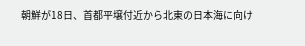朝鮮が18日、首都平壌付近から北東の日本海に向け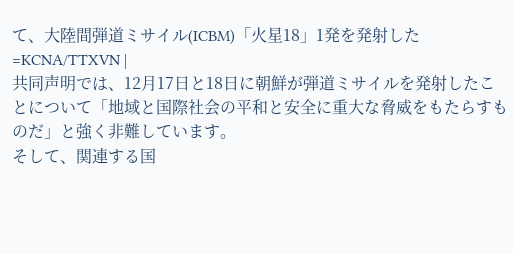て、大陸間弾道ミサイル(ICBM)「火星18」1発を発射した=KCNA/TTXVN |
共同声明では、12月17日と18日に朝鮮が弾道ミサイルを発射したことについて「地域と国際社会の平和と安全に重大な脅威をもたらすものだ」と強く非難しています。
そして、関連する国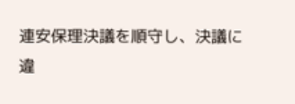連安保理決議を順守し、決議に違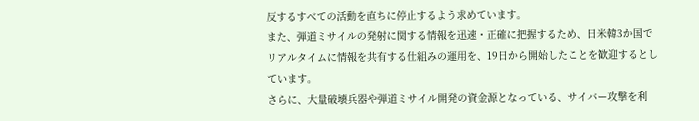反するすべての活動を直ちに停止するよう求めています。
また、弾道ミサイルの発射に関する情報を迅速・正確に把握するため、日米韓3か国でリアルタイムに情報を共有する仕組みの運用を、19日から開始したことを歓迎するとしています。
さらに、大量破壊兵器や弾道ミサイル開発の資金源となっている、サイバー攻撃を利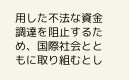用した不法な資金調達を阻止するため、国際社会とともに取り組むとし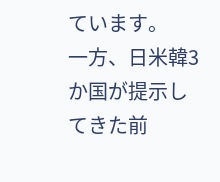ています。
一方、日米韓3か国が提示してきた前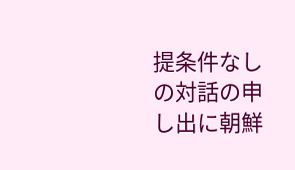提条件なしの対話の申し出に朝鮮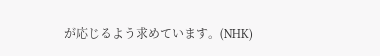が応じるよう求めています。(NHK)